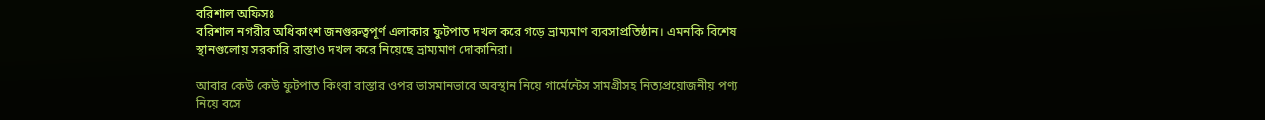বরিশাল অফিসঃ
বরিশাল নগরীর অধিকাংশ জনগুরুত্বপূর্ণ এলাকার ফুটপাত দখল করে গড়ে ভ্রাম্যমাণ ব্যবসাপ্রতিষ্ঠান। এমনকি বিশেষ স্থানগুলোয় সরকারি রাস্তাও দখল করে নিয়েছে ভ্রাম্যমাণ দোকানিরা।

আবার কেউ কেউ ফুটপাত কিংবা রাস্তার ওপর ভাসমানভাবে অবস্থান নিয়ে গার্মেন্টেস সামগ্রীসহ নিত্যপ্রয়োজনীয় পণ্য নিয়ে বসে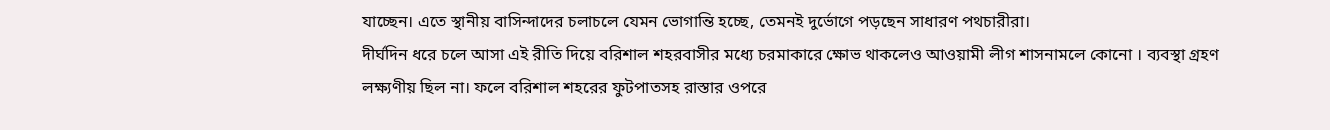যাচ্ছেন। এতে স্থানীয় বাসিন্দাদের চলাচলে যেমন ভোগান্তি হচ্ছে, তেমনই দুর্ভোগে পড়ছেন সাধারণ পথচারীরা।
দীর্ঘদিন ধরে চলে আসা এই রীতি দিয়ে বরিশাল শহরবাসীর মধ্যে চরমাকারে ক্ষোভ থাকলেও আওয়ামী লীগ শাসনামলে কোনো । ব্যবস্থা গ্রহণ লক্ষ্যণীয় ছিল না। ফলে বরিশাল শহরের ফুটপাতসহ রাস্তার ওপরে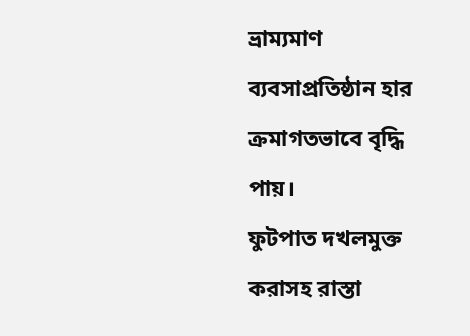ভ্রাম্যমাণ ব্যবসাপ্রতিষ্ঠান হার ক্রমাগতভাবে বৃদ্ধি পায়।
ফুটপাত দখলমুক্ত করাসহ রাস্তা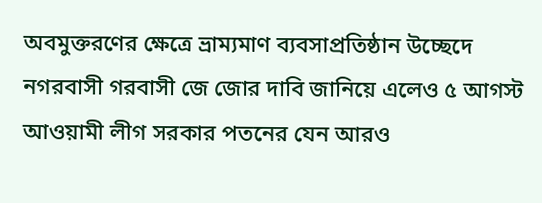অবমুক্তরণের ক্ষেত্রে ভ্রাম্যমাণ ব্যবসাপ্রতিষ্ঠান উচ্ছেদে নগরবাসী গরবাসী জে জোর দাবি জানিয়ে এলেও ৫ আগস্ট আওয়ামী লীগ সরকার পতনের যেন আরও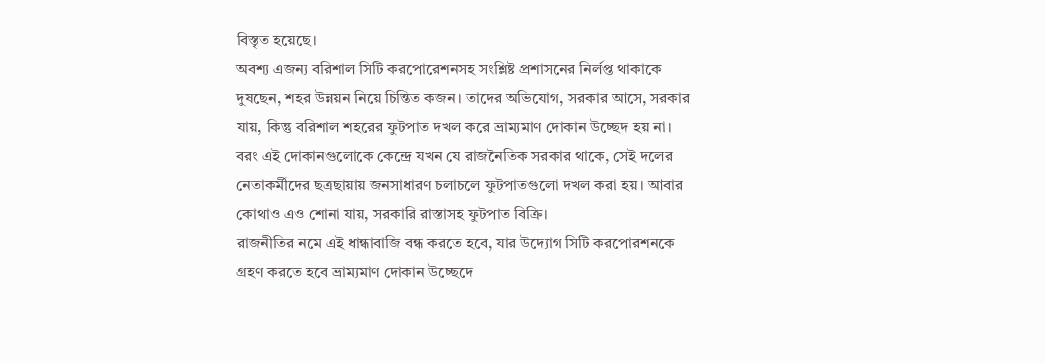বিস্তৃত হয়েছে।
অবশ্য এজন্য বরিশাল সিটি করপোরেশনসহ সংশ্লিষ্ট প্রশাসনের নির্লপ্ত থাকাকে দুষছেন, শহর উন্নয়ন নিয়ে চিন্তিত কজন। তাদের অভিযোগ, সরকার আসে, সরকার যায়, কিন্তু বরিশাল শহরের ফুটপাত দখল করে ভ্রাম্যমাণ দোকান উচ্ছেদ হয় না।
বরং এই দোকানগুলোকে কেন্দ্রে যখন যে রাজনৈতিক সরকার থাকে, সেই দলের নেতাকর্মীদের ছত্রছায়ায় জনসাধারণ চলাচলে ফুটপাতগুলো দখল করা হয়। আবার কোথাও এও শোনা যায়, সরকারি রাস্তাসহ ফুটপাত বিক্রি।
রাজনীতির নমে এই ধান্ধাবাজি বন্ধ করতে হবে, যার উদ্যোগ সিটি করপোরশনকে গ্রহণ করতে হবে ভ্রাম্যমাণ দোকান উচ্ছেদে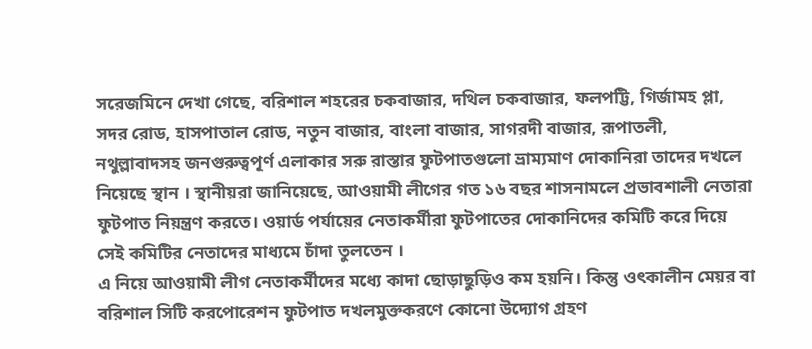সরেজমিনে দেখা গেছে, বরিশাল শহরের চকবাজার, দথিল চকবাজার, ফলপট্টি, গির্জামহ প্লা, সদর রোড, হাসপাতাল রোড, নতুন বাজার, বাংলা বাজার, সাগরদী বাজার, রূপাতলী, নথুল্লাবাদসহ জনগুরুত্বপূর্ণ এলাকার সরু রাস্তার ফুটপাতগুলো ভ্রাম্যমাণ দোকানিরা তাদের দখলে নিয়েছে স্থান । স্থানীয়রা জানিয়েছে, আওয়ামী লীগের গত ১৬ বছর শাসনামলে প্রভাবশালী নেতারা ফুটপাত নিয়ন্ত্রণ করতে। ওয়ার্ড পর্যায়ের নেতাকর্মীরা ফুটপাতের দোকানিদের কমিটি করে দিয়ে সেই কমিটির নেতাদের মাধ্যমে চাঁদা তুলতেন ।
এ নিয়ে আওয়ামী লীগ নেতাকর্মীদের মধ্যে কাদা ছোড়াছুড়িও কম হয়নি। কিন্তু ওৎকালীন মেয়র বা বরিশাল সিটি করপোরেশন ফুটপাত দখলমুক্তকরণে কোনো উদ্যোগ গ্রহণ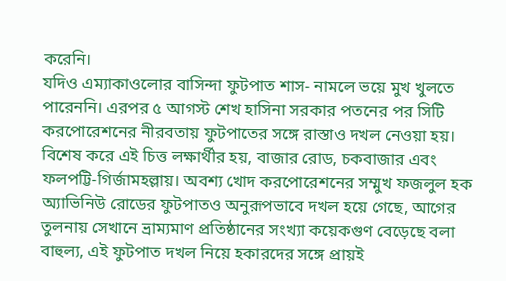করেনি।
যদিও এম্যাকাওলোর বাসিন্দা ফুটপাত শাস- নামলে ভয়ে মুখ খুলতে পারেননি। এরপর ৫ আগস্ট শেখ হাসিনা সরকার পতনের পর সিটি করপোরেশনের নীরবতায় ফুটপাতের সঙ্গে রাস্তাও দখল নেওয়া হয়।
বিশেষ করে এই চিত্ত লক্ষার্থীর হয়, বাজার রোড, চকবাজার এবং ফলপট্টি-গির্জামহল্লায়। অবশ্য খোদ করপোরেশনের সম্মুখ ফজলুল হক অ্যাভিনিউ রোডের ফুটপাতও অনুরূপভাবে দখল হয়ে গেছে, আগের তুলনায় সেখানে ভ্রাম্যমাণ প্রতিষ্ঠানের সংখ্যা কয়েকগুণ বেড়েছে বলা বাহুল্য, এই ফুটপাত দখল নিয়ে হকারদের সঙ্গে প্রায়ই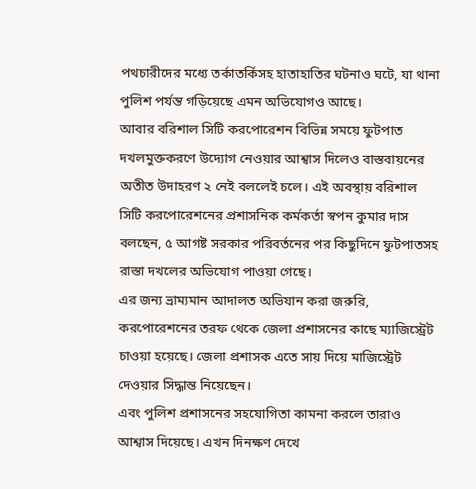পথচারীদের মধ্যে তর্কাতর্কিসহ হাতাহাতির ঘটনাও ঘটে, যা থানা পুলিশ পর্যন্ত গড়িয়েছে এমন অভিযোগও আছে।
আবার বরিশাল সিটি করপোরেশন বিভিন্ন সময়ে ফুটপাত দখলমুক্তকরণে উদ্যোগ নেওয়ার আশ্বাস দিলেও বাস্তবায়নের অতীত উদাহরণ ২ নেই বললেই চলে। এই অবস্থায় বরিশাল সিটি করপোরেশনের প্রশাসনিক কর্মকর্তা স্বপন কুমার দাস বলছেন, ৫ আগষ্ট সরকার পরিবর্তনের পর কিছুদিনে ফুটপাতসহ রাস্তা দখলের অভিযোগ পাওয়া গেছে।
এর জন্য ভ্রাম্যমান আদালত অভিযান করা জরুরি, করপোরেশনের তরফ থেকে জেলা প্রশাসনের কাছে ম্যাজিস্ট্রেট চাওয়া হয়েছে। জেলা প্রশাসক এতে সায় দিয়ে মাজিস্ট্রেট দেওয়ার সিদ্ধান্ত নিয়েছেন।
এবং পুলিশ প্রশাসনের সহযোগিতা কামনা করলে তারাও আশ্বাস দিয়েছে। এখন দিনক্ষণ দেখে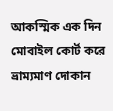আকস্মিক এক দিন মোবাইল কোর্ট করে ভ্রাম্যমাণ দোকান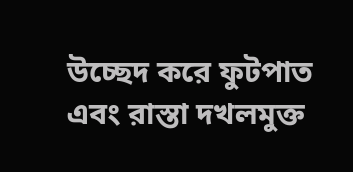উচ্ছেদ করে ফুটপাত এবং রাস্তা দখলমুক্ত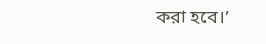করা হবে।’